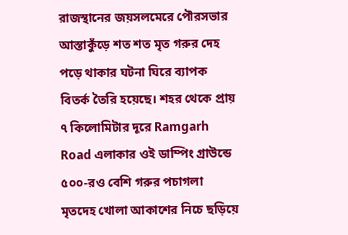রাজস্থানের জয়সলমেরে পৌরসভার আস্তাকুঁড়ে শত শত মৃত গরুর দেহ পড়ে থাকার ঘটনা ঘিরে ব্যাপক বিতর্ক তৈরি হয়েছে। শহর থেকে প্রায় ৭ কিলোমিটার দূরে Ramgarh Road এলাকার ওই ডাম্পিং গ্রাউন্ডে ৫০০-রও বেশি গরুর পচাগলা মৃতদেহ খোলা আকাশের নিচে ছড়িয়ে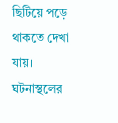ছিটিয়ে পড়ে থাকতে দেখা যায়। ঘটনাস্থলের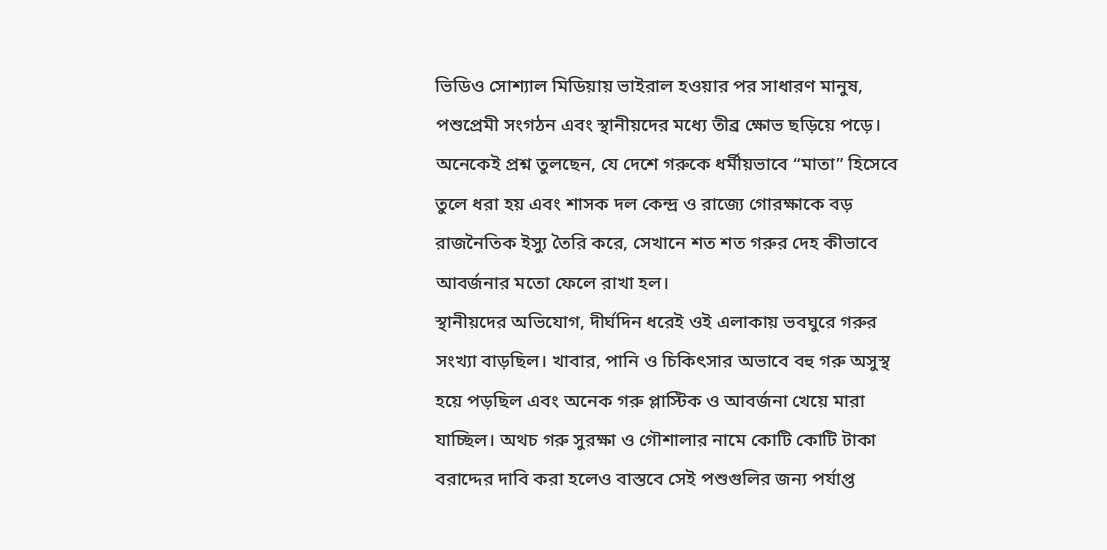ভিডিও সোশ্যাল মিডিয়ায় ভাইরাল হওয়ার পর সাধারণ মানুষ, পশুপ্রেমী সংগঠন এবং স্থানীয়দের মধ্যে তীব্র ক্ষোভ ছড়িয়ে পড়ে। অনেকেই প্রশ্ন তুলছেন, যে দেশে গরুকে ধর্মীয়ভাবে “মাতা” হিসেবে তুলে ধরা হয় এবং শাসক দল কেন্দ্র ও রাজ্যে গোরক্ষাকে বড় রাজনৈতিক ইস্যু তৈরি করে, সেখানে শত শত গরুর দেহ কীভাবে আবর্জনার মতো ফেলে রাখা হল।
স্থানীয়দের অভিযোগ, দীর্ঘদিন ধরেই ওই এলাকায় ভবঘুরে গরুর সংখ্যা বাড়ছিল। খাবার, পানি ও চিকিৎসার অভাবে বহু গরু অসুস্থ হয়ে পড়ছিল এবং অনেক গরু প্লাস্টিক ও আবর্জনা খেয়ে মারা যাচ্ছিল। অথচ গরু সুরক্ষা ও গৌশালার নামে কোটি কোটি টাকা বরাদ্দের দাবি করা হলেও বাস্তবে সেই পশুগুলির জন্য পর্যাপ্ত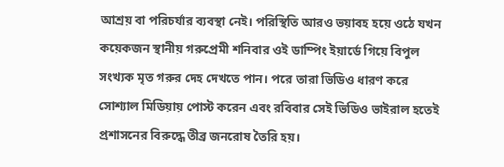আশ্রয় বা পরিচর্যার ব্যবস্থা নেই। পরিস্থিতি আরও ভয়াবহ হয়ে ওঠে যখন কয়েকজন স্থানীয় গরুপ্রেমী শনিবার ওই ডাম্পিং ইয়ার্ডে গিয়ে বিপুল সংখ্যক মৃত গরুর দেহ দেখতে পান। পরে তারা ভিডিও ধারণ করে সোশ্যাল মিডিয়ায় পোস্ট করেন এবং রবিবার সেই ভিডিও ভাইরাল হতেই প্রশাসনের বিরুদ্ধে তীব্র জনরোষ তৈরি হয়।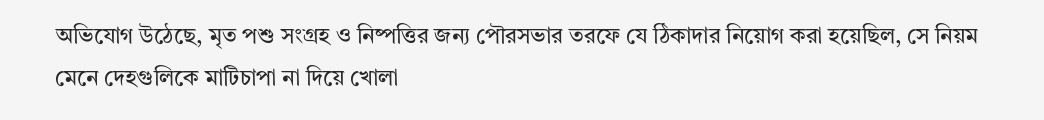অভিযোগ উঠেছে, মৃত পশু সংগ্রহ ও নিষ্পত্তির জন্য পৌরসভার তরফে যে ঠিকাদার নিয়োগ করা হয়েছিল, সে নিয়ম মেনে দেহগুলিকে মাটিচাপা না দিয়ে খোলা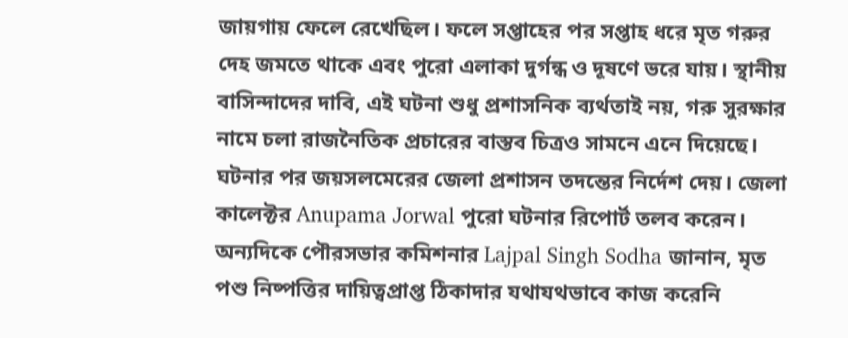জায়গায় ফেলে রেখেছিল। ফলে সপ্তাহের পর সপ্তাহ ধরে মৃত গরুর দেহ জমতে থাকে এবং পুরো এলাকা দুর্গন্ধ ও দূষণে ভরে যায়। স্থানীয় বাসিন্দাদের দাবি, এই ঘটনা শুধু প্রশাসনিক ব্যর্থতাই নয়, গরু সুরক্ষার নামে চলা রাজনৈতিক প্রচারের বাস্তব চিত্রও সামনে এনে দিয়েছে।
ঘটনার পর জয়সলমেরের জেলা প্রশাসন তদন্তের নির্দেশ দেয়। জেলা কালেক্টর Anupama Jorwal পুরো ঘটনার রিপোর্ট তলব করেন। অন্যদিকে পৌরসভার কমিশনার Lajpal Singh Sodha জানান, মৃত পশু নিষ্পত্তির দায়িত্বপ্রাপ্ত ঠিকাদার যথাযথভাবে কাজ করেনি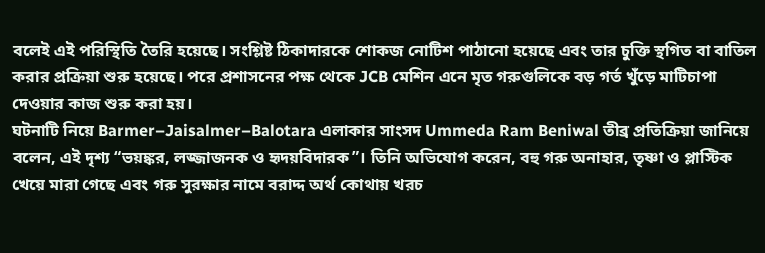বলেই এই পরিস্থিতি তৈরি হয়েছে। সংশ্লিষ্ট ঠিকাদারকে শোকজ নোটিশ পাঠানো হয়েছে এবং তার চুক্তি স্থগিত বা বাতিল করার প্রক্রিয়া শুরু হয়েছে। পরে প্রশাসনের পক্ষ থেকে JCB মেশিন এনে মৃত গরুগুলিকে বড় গর্ত খুঁড়ে মাটিচাপা দেওয়ার কাজ শুরু করা হয়।
ঘটনাটি নিয়ে Barmer–Jaisalmer–Balotara এলাকার সাংসদ Ummeda Ram Beniwal তীব্র প্রতিক্রিয়া জানিয়ে বলেন, এই দৃশ্য “ভয়ঙ্কর, লজ্জাজনক ও হৃদয়বিদারক”। তিনি অভিযোগ করেন, বহু গরু অনাহার, তৃষ্ণা ও প্লাস্টিক খেয়ে মারা গেছে এবং গরু সুরক্ষার নামে বরাদ্দ অর্থ কোথায় খরচ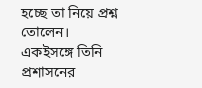হচ্ছে তা নিয়ে প্রশ্ন তোলেন। একইসঙ্গে তিনি প্রশাসনের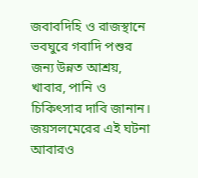জবাবদিহি ও রাজস্থানে ভবঘুরে গবাদি পশুর জন্য উন্নত আশ্রয়, খাবার, পানি ও চিকিৎসার দাবি জানান।
জয়সলমেরের এই ঘটনা আবারও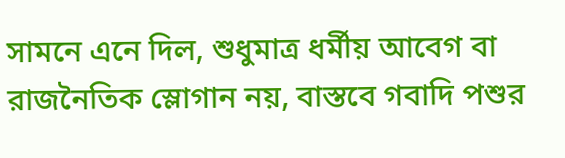সামনে এনে দিল, শুধুমাত্র ধর্মীয় আবেগ বা রাজনৈতিক স্লোগান নয়, বাস্তবে গবাদি পশুর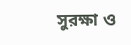সুরক্ষা ও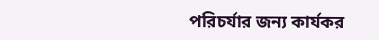পরিচর্যার জন্য কার্যকর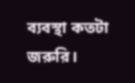ব্যবস্থা কতটা জরুরি।